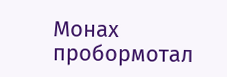Монах пробормотал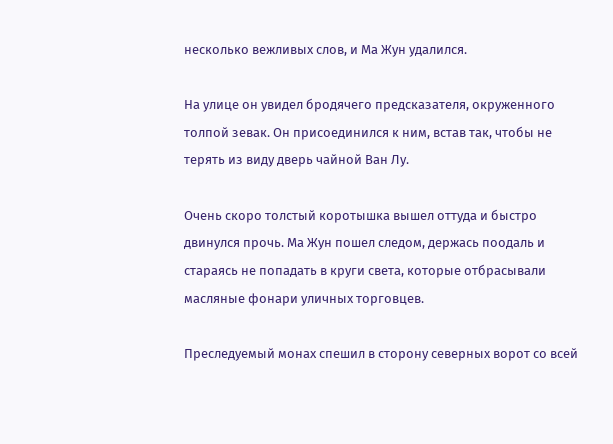несколько вежливых слов, и Ма Жун удалился.

На улице он увидел бродячего предсказателя, окруженного толпой зевак. Он присоединился к ним, встав так, чтобы не терять из виду дверь чайной Ван Лу.

Очень скоро толстый коротышка вышел оттуда и быстро двинулся прочь. Ма Жун пошел следом, держась поодаль и стараясь не попадать в круги света, которые отбрасывали масляные фонари уличных торговцев.

Преследуемый монах спешил в сторону северных ворот со всей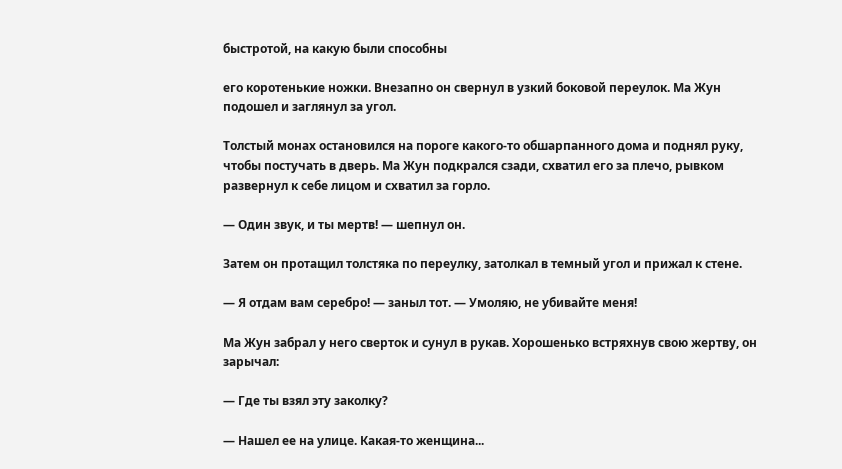быстротой, на какую были способны

его коротенькие ножки. Внезапно он свернул в узкий боковой переулок. Ма Жун подошел и заглянул за угол.

Толстый монах остановился на пороге какого-то обшарпанного дома и поднял руку, чтобы постучать в дверь. Ма Жун подкрался сзади, схватил его за плечо, рывком развернул к себе лицом и схватил за горло.

— Один звук, и ты мертв! — шепнул он.

Затем он протащил толстяка по переулку, затолкал в темный угол и прижал к стене.

— Я отдам вам серебро! — заныл тот. — Умоляю, не убивайте меня!

Ма Жун забрал у него сверток и сунул в рукав. Хорошенько встряхнув свою жертву, он зарычал:

— Где ты взял эту заколку?

— Нашел ее на улице. Какая-то женщина...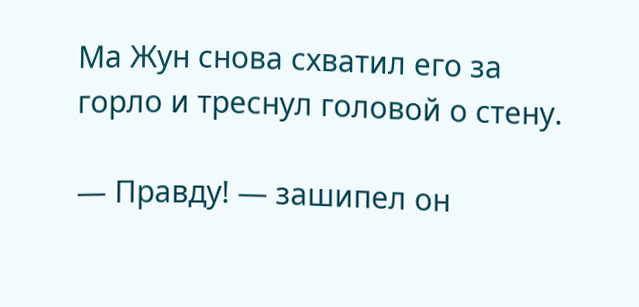Ма Жун снова схватил его за горло и треснул головой о стену.

— Правду! — зашипел он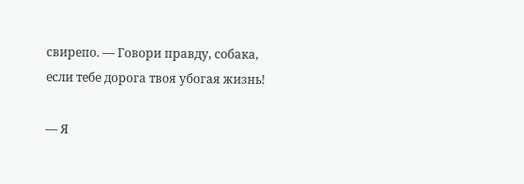свирепо. — Говори правду, собака, если тебе дорога твоя убогая жизнь!

— Я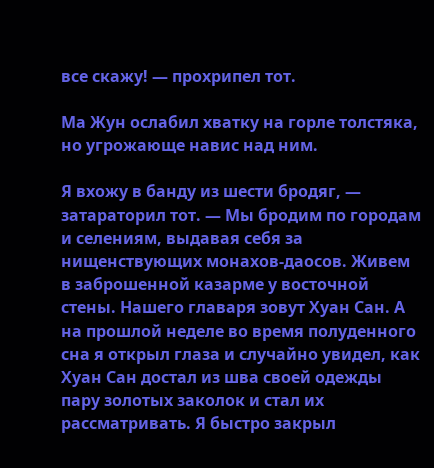все скажу! — прохрипел тот.

Ма Жун ослабил хватку на горле толстяка, но угрожающе навис над ним.

Я вхожу в банду из шести бродяг, — затараторил тот. — Мы бродим по городам и селениям, выдавая себя за нищенствующих монахов-даосов. Живем в заброшенной казарме у восточной стены. Нашего главаря зовут Хуан Сан. А на прошлой неделе во время полуденного сна я открыл глаза и случайно увидел, как Хуан Сан достал из шва своей одежды пару золотых заколок и стал их рассматривать. Я быстро закрыл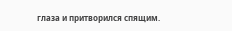глаза и притворился спящим.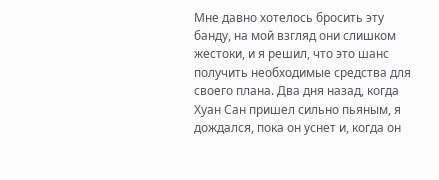Мне давно хотелось бросить эту банду, на мой взгляд они слишком жестоки, и я решил, что это шанс получить необходимые средства для своего плана. Два дня назад, когда Хуан Сан пришел сильно пьяным, я дождался, пока он уснет и, когда он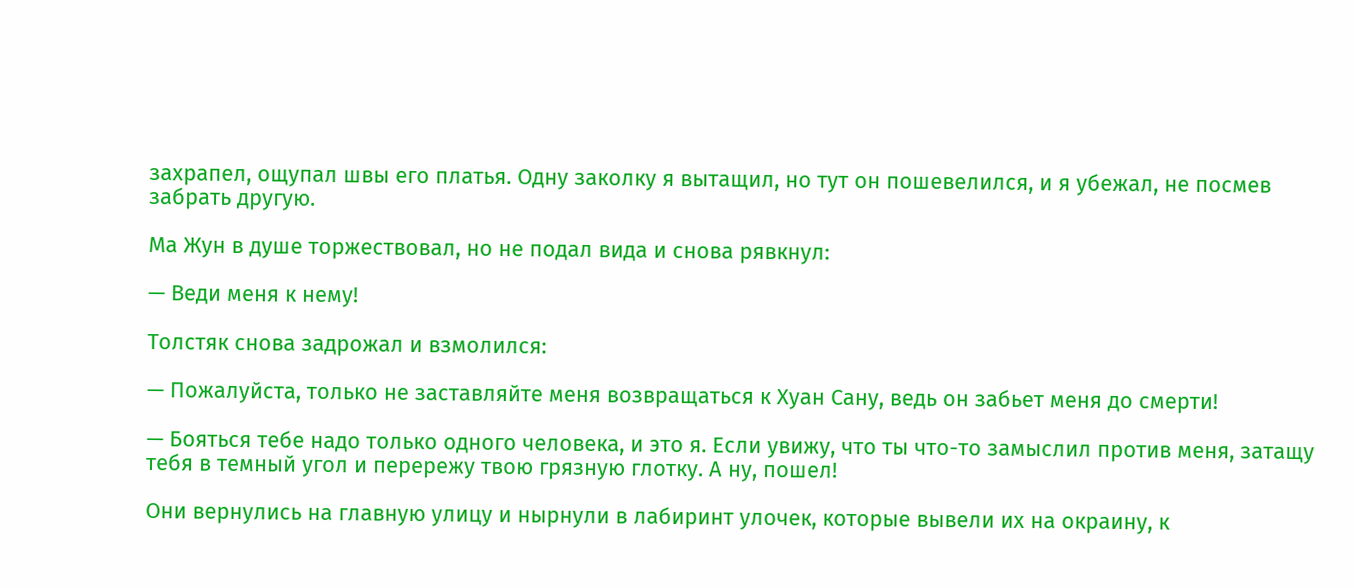захрапел, ощупал швы его платья. Одну заколку я вытащил, но тут он пошевелился, и я убежал, не посмев забрать другую.

Ма Жун в душе торжествовал, но не подал вида и снова рявкнул:

— Веди меня к нему!

Толстяк снова задрожал и взмолился:

— Пожалуйста, только не заставляйте меня возвращаться к Хуан Сану, ведь он забьет меня до смерти!

— Бояться тебе надо только одного человека, и это я. Если увижу, что ты что-то замыслил против меня, затащу тебя в темный угол и перережу твою грязную глотку. А ну, пошел!

Они вернулись на главную улицу и нырнули в лабиринт улочек, которые вывели их на окраину, к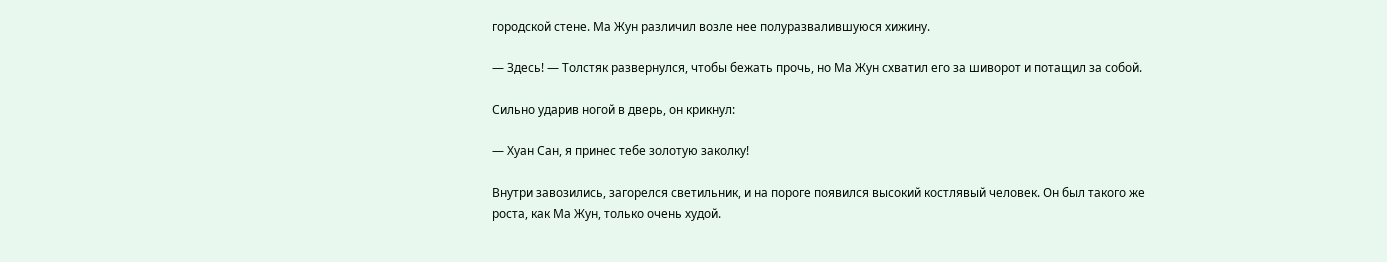городской стене. Ма Жун различил возле нее полуразвалившуюся хижину.

— Здесь! — Толстяк развернулся, чтобы бежать прочь, но Ма Жун схватил его за шиворот и потащил за собой.

Сильно ударив ногой в дверь, он крикнул:

— Хуан Сан, я принес тебе золотую заколку!

Внутри завозились, загорелся светильник, и на пороге появился высокий костлявый человек. Он был такого же роста, как Ма Жун, только очень худой.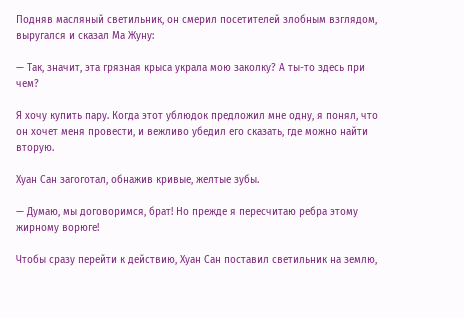Подняв масляный светильник, он смерил посетителей злобным взглядом, выругался и сказал Ма Жуну:

— Так, значит, эта грязная крыса украла мою заколку? А ты-то здесь при чем?

Я хочу купить пару. Когда этот ублюдок предложил мне одну, я понял, что он хочет меня провести, и вежливо убедил его сказать, где можно найти вторую.

Хуан Сан загоготал, обнажив кривые, желтые зубы.

— Думаю, мы договоримся, брат! Но прежде я пересчитаю ребра этому жирному ворюге!

Чтобы сразу перейти к действию, Хуан Сан поставил светильник на землю,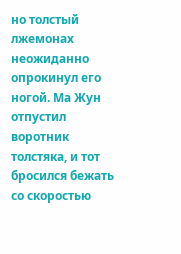но толстый лжемонах неожиданно опрокинул его ногой. Ма Жун отпустил воротник толстяка, и тот бросился бежать со скоростью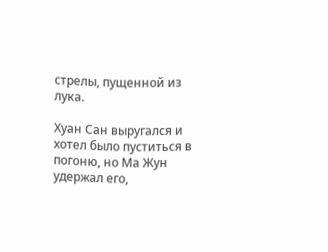стрелы, пущенной из лука.

Хуан Сан выругался и хотел было пуститься в погоню, но Ма Жун удержал его,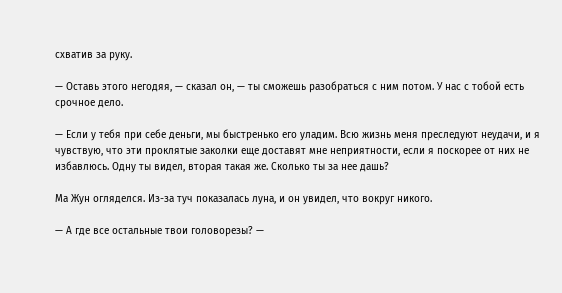схватив за руку.

— Оставь этого негодяя, — сказал он, — ты сможешь разобраться с ним потом. У нас с тобой есть срочное дело.

— Если у тебя при себе деньги, мы быстренько его уладим. Всю жизнь меня преследуют неудачи, и я чувствую, что эти проклятые заколки еще доставят мне неприятности, если я поскорее от них не избавлюсь. Одну ты видел, вторая такая же. Сколько ты за нее дашь?

Ма Жун огляделся. Из-за туч показалась луна, и он увидел, что вокруг никого.

— А где все остальные твои головорезы? —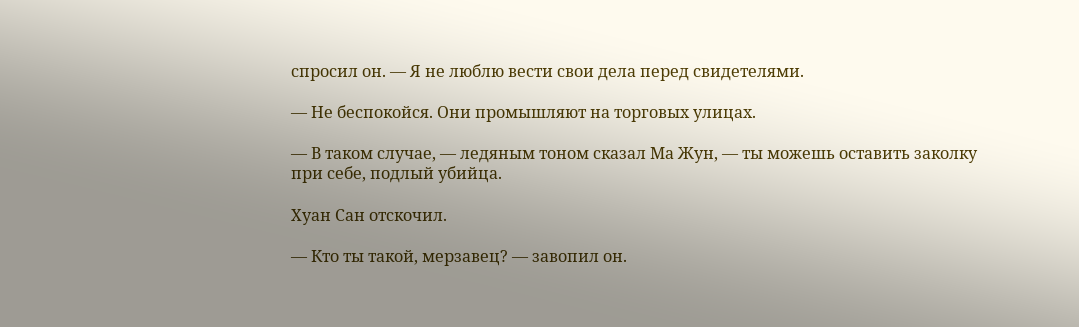спросил он. — Я не люблю вести свои дела перед свидетелями.

— Не беспокойся. Они промышляют на торговых улицах.

— В таком случае, — ледяным тоном сказал Ма Жун, — ты можешь оставить заколку при себе, подлый убийца.

Хуан Сан отскочил.

— Кто ты такой, мерзавец? — завопил он.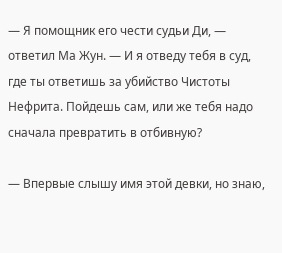— Я помощник его чести судьи Ди, — ответил Ма Жун. — И я отведу тебя в суд, где ты ответишь за убийство Чистоты Нефрита. Пойдешь сам, или же тебя надо сначала превратить в отбивную?

— Впервые слышу имя этой девки, но знаю,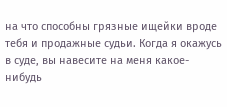на что способны грязные ищейки вроде тебя и продажные судьи. Когда я окажусь в суде, вы навесите на меня какое-нибудь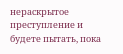нераскрытое преступление и будете пытать, пока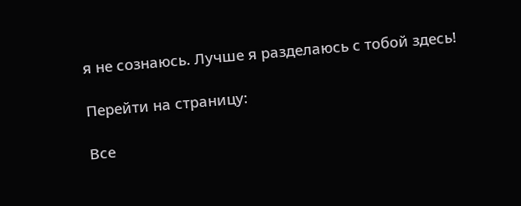я не сознаюсь. Лучше я разделаюсь с тобой здесь!

Перейти на страницу:

Все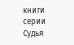книги серии Судья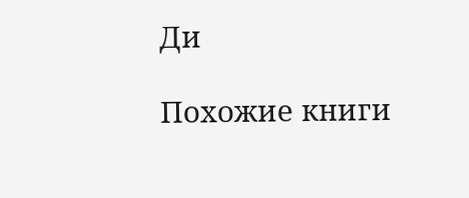Ди

Похожие книги